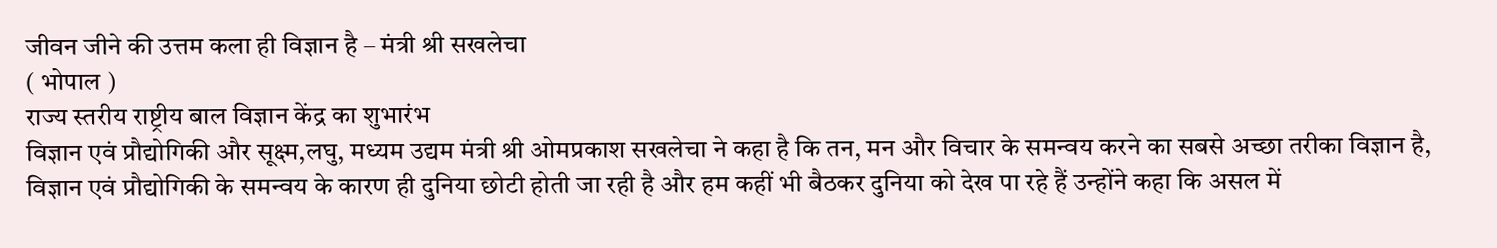जीवन जीने की उत्तम कला ही विज्ञान है – मंत्री श्री सखलेचा
( भोपाल )
राज्य स्तरीय राष्ट्रीय बाल विज्ञान केंद्र का शुभारंभ
विज्ञान एवं प्रौद्योगिकी और सूक्ष्म,लघु, मध्यम उद्यम मंत्री श्री ओमप्रकाश सखलेचा ने कहा है कि तन, मन और विचार के समन्वय करने का सबसे अच्छा तरीका विज्ञान है, विज्ञान एवं प्रौद्योगिकी के समन्वय के कारण ही दुनिया छोटी होती जा रही है और हम कहीं भी बैठकर दुनिया को देख पा रहे हैं उन्होंने कहा कि असल में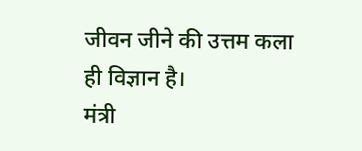जीवन जीने की उत्तम कला ही विज्ञान है।
मंत्री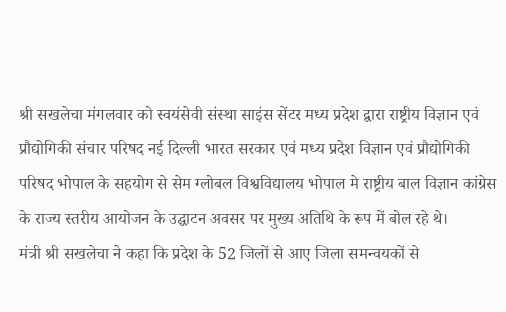श्री सखलेचा मंगलवार को स्वयंसेवी संस्था साइंस सेंटर मध्य प्रदेश द्वारा राष्ट्रीय विज्ञान एवं प्रौद्योगिकी संचार परिषद नई दिल्ली भारत सरकार एवं मध्य प्रदेश विज्ञान एवं प्रौद्योगिकी परिषद भोपाल के सहयोग से सेम ग्लोबल विश्वविद्यालय भोपाल मे राष्ट्रीय बाल विज्ञान कांग्रेस के राज्य स्तरीय आयोजन के उद्घाटन अवसर पर मुख्य अतिथि के रूप में बोल रहे थे।
मंत्री श्री सखलेचा ने कहा कि प्रदेश के 52 जिलों से आए जिला समन्वयकों से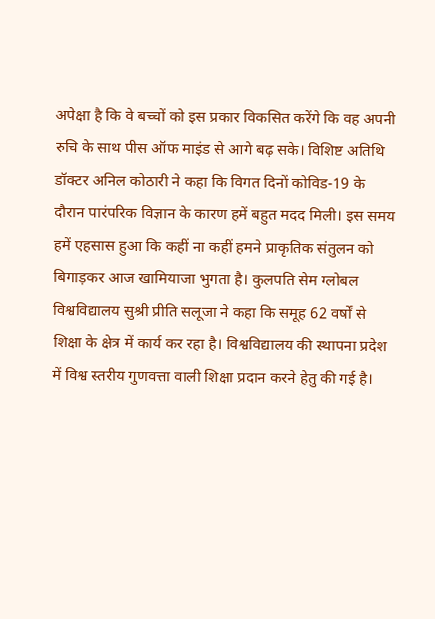अपेक्षा है कि वे बच्चों को इस प्रकार विकसित करेंगे कि वह अपनी रुचि के साथ पीस ऑफ माइंड से आगे बढ़ सके। विशिष्ट अतिथि डॉक्टर अनिल कोठारी ने कहा कि विगत दिनों कोविड-19 के दौरान पारंपरिक विज्ञान के कारण हमें बहुत मदद मिली। इस समय हमें एहसास हुआ कि कहीं ना कहीं हमने प्राकृतिक संतुलन को बिगाड़कर आज खामियाजा भुगता है। कुलपति सेम ग्लोबल विश्वविद्यालय सुश्री प्रीति सलूजा ने कहा कि समूह 62 वर्षों से शिक्षा के क्षेत्र में कार्य कर रहा है। विश्वविद्यालय की स्थापना प्रदेश में विश्व स्तरीय गुणवत्ता वाली शिक्षा प्रदान करने हेतु की गई है।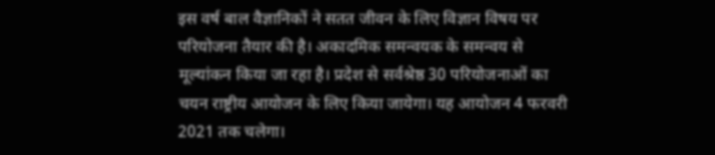इस वर्ष बाल वैज्ञानिकों ने सतत जीवन के लिए विज्ञान विषय पर परियोजना तैयार की है। अकादमिक समन्वयक के समन्वय से मूल्यांकन किया जा रहा है। प्रदेश से सर्वश्रेष्ठ 30 परियोजनाओं का चयन राष्ट्रीय आयोजन के लिए किया जायेगा। यह आयोजन 4 फरवरी 2021 तक चलेगा।